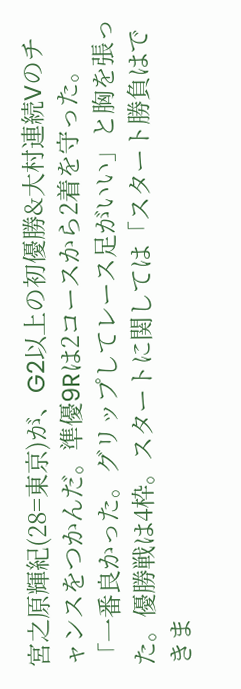宮之原輝紀(28=東京)が、G2以上の初優勝&大村連続Vのチャンスをつかんだ。準優9Rは2コースから2着を守った。「一番良かった。グリップしてレース足がいい」と胸を張った。優勝戦は4枠。スタートに関しては「スタート勝負はできま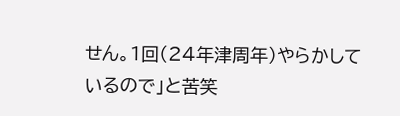せん。1回(24年津周年)やらかしているので」と苦笑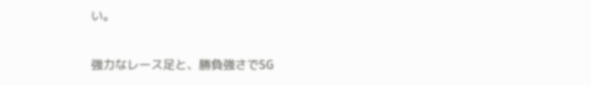い。

強力なレース足と、勝負強さでSG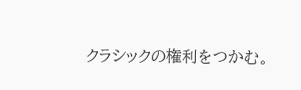クラシックの権利をつかむ。